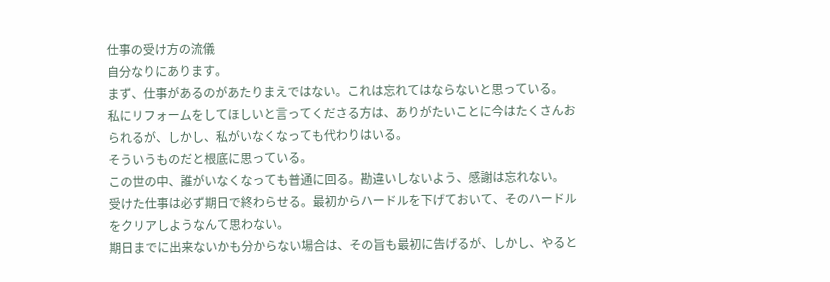仕事の受け方の流儀
自分なりにあります。
まず、仕事があるのがあたりまえではない。これは忘れてはならないと思っている。
私にリフォームをしてほしいと言ってくださる方は、ありがたいことに今はたくさんおられるが、しかし、私がいなくなっても代わりはいる。
そういうものだと根底に思っている。
この世の中、誰がいなくなっても普通に回る。勘違いしないよう、感謝は忘れない。
受けた仕事は必ず期日で終わらせる。最初からハードルを下げておいて、そのハードルをクリアしようなんて思わない。
期日までに出来ないかも分からない場合は、その旨も最初に告げるが、しかし、やると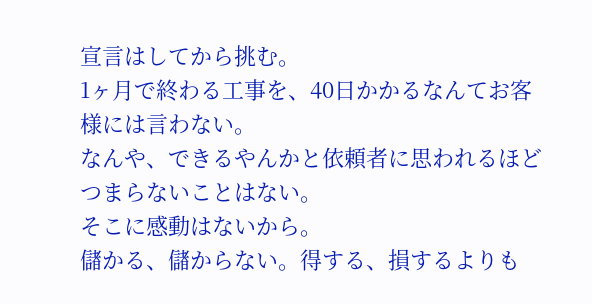宣言はしてから挑む。
1ヶ月で終わる工事を、40日かかるなんてお客様には言わない。
なんや、できるやんかと依頼者に思われるほどつまらないことはない。
そこに感動はないから。
儲かる、儲からない。得する、損するよりも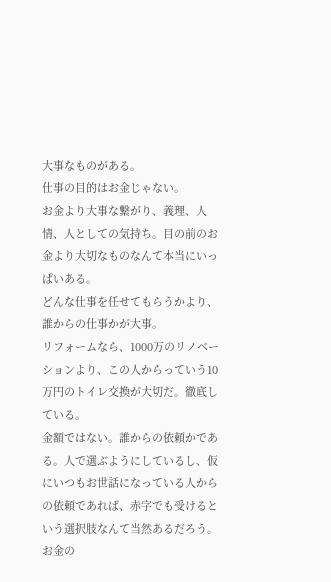大事なものがある。
仕事の目的はお金じゃない。
お金より大事な繋がり、義理、人情、人としての気持ち。目の前のお金より大切なものなんて本当にいっぱいある。
どんな仕事を任せてもらうかより、誰からの仕事かが大事。
リフォームなら、1000万のリノベーションより、この人からっていう10万円のトイレ交換が大切だ。徹底している。
金額ではない。誰からの依頼かである。人で選ぶようにしているし、仮にいつもお世話になっている人からの依頼であれば、赤字でも受けるという選択肢なんて当然あるだろう。お金の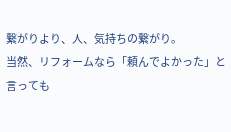繋がりより、人、気持ちの繋がり。
当然、リフォームなら「頼んでよかった」と言っても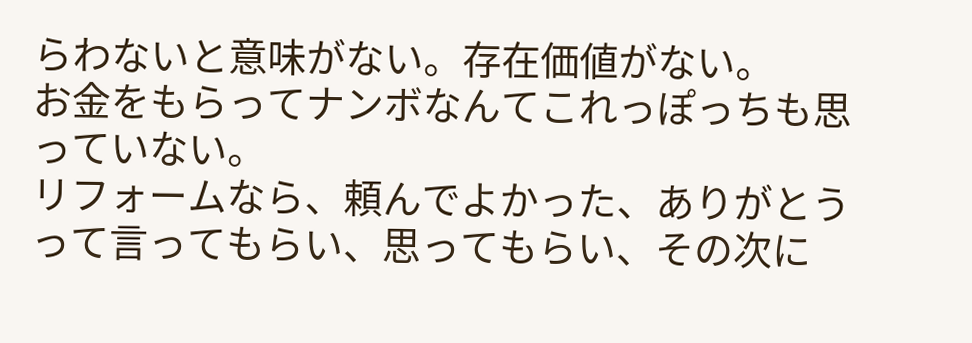らわないと意味がない。存在価値がない。
お金をもらってナンボなんてこれっぽっちも思っていない。
リフォームなら、頼んでよかった、ありがとうって言ってもらい、思ってもらい、その次に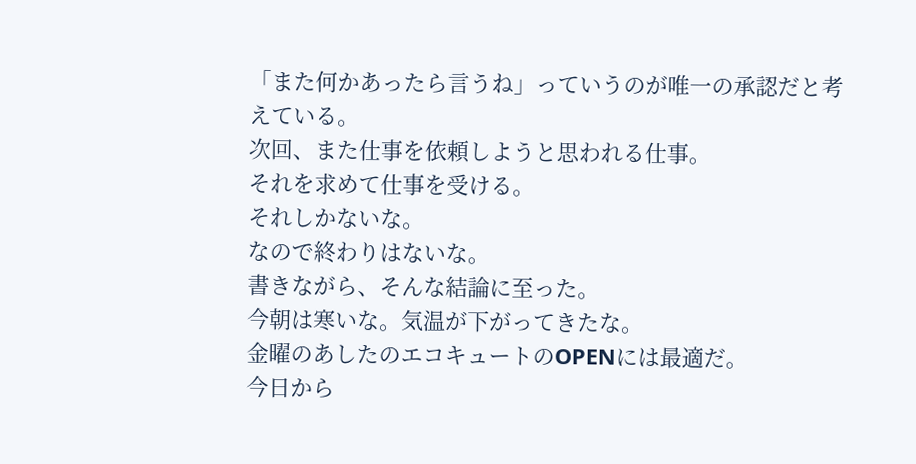「また何かあったら言うね」っていうのが唯一の承認だと考えている。
次回、また仕事を依頼しようと思われる仕事。
それを求めて仕事を受ける。
それしかないな。
なので終わりはないな。
書きながら、そんな結論に至った。
今朝は寒いな。気温が下がってきたな。
金曜のあしたのエコキュートのOPENには最適だ。
今日から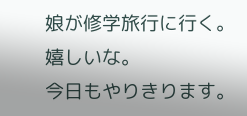娘が修学旅行に行く。嬉しいな。
今日もやりきります。